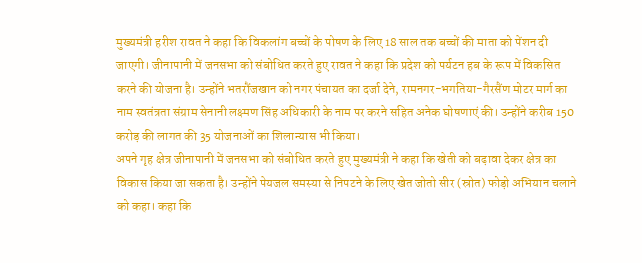मुख्यमंत्री हरीश रावत ने कहा कि विकलांग बच्चों के पोषण के लिए 18 साल तक बच्चों की माता को पेंशन दी जाएगी। जीनापानी में जनसभा को संबोधित करते हुए रावत ने कहा कि प्रदेश को पर्यटन हब के रूप में विकसित करने की योजना है। उन्होंने भतरौंजखान को नगर पंचायत का दर्जा देने, रामनगर-भगतिया-गैरसैंण मोटर मार्ग का नाम स्वतंत्रता संग्राम सेनानी लक्ष्मण सिंह अधिकारी के नाम पर करने सहित अनेक घोषणाएं की। उन्होंने करीब 150 करोड़ की लागत की 35 योजनाओं का शिलान्यास भी किया।
अपने गृह क्षेत्र जीनापानी में जनसभा को संबोधित करते हुए मुख्यमंत्री ने कहा कि खेती को बढ़ावा देकर क्षेत्र का विकास किया जा सकता है। उन्होंने पेयजल समस्या से निपटने के लिए खेत जोतो सीर (स्रोत) फोड़ो अभियान चलाने को कहा। कहा कि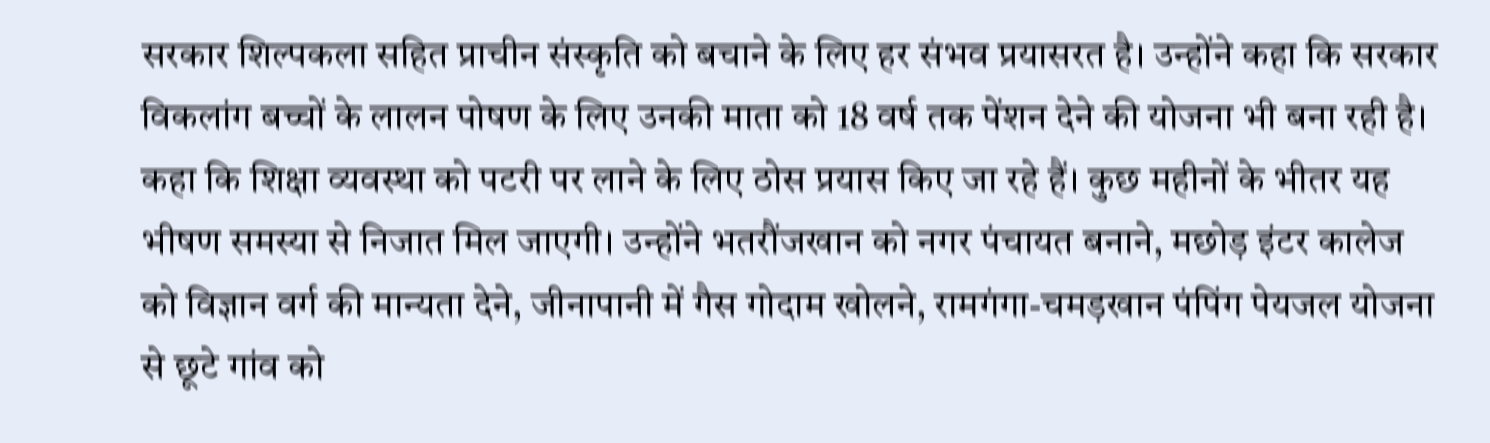सरकार शिल्पकला सहित प्राचीन संस्कृति को बचाने के लिए हर संभव प्रयासरत है। उन्होंने कहा कि सरकार विकलांग बच्चों के लालन पोषण के लिए उनकी माता को 18 वर्ष तक पेंशन देने की योजना भी बना रही है। कहा कि शिक्षा व्यवस्था को पटरी पर लाने के लिए ठोस प्रयास किए जा रहे हैं। कुछ महीनों के भीतर यह भीषण समस्या से निजात मिल जाएगी। उन्होंने भतरौंजखान को नगर पंचायत बनाने, मछोड़ इंटर कालेज को विज्ञान वर्ग की मान्यता देने, जीनापानी में गैस गोदाम खोलने, रामगंगा-चमड़खान पंपिंग पेयजल योजना से छूटे गांव को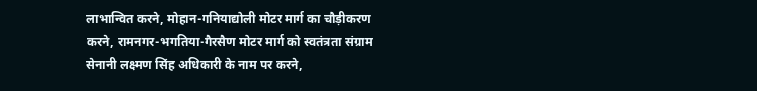लाभान्वित करने, मोहान-गनियाद्योली मोटर मार्ग का चौड़ीकरण करने, रामनगर-भगतिया-गैरसैण मोटर मार्ग को स्वतंत्रता संग्राम सेनानी लक्ष्मण सिंह अधिकारी के नाम पर करने,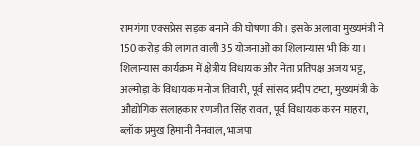रामगंगा एक्सप्रेस सड़क बनाने की घोषणा की। इसके अलावा मुख्यमंत्री ने 150 करोड़ की लागत वाली 35 योजनाओं का शिलान्यास भी कि या। शिलान्यास कार्यक्रम में क्षेत्रीय विधायक और नेता प्रतिपक्ष अजय भट्ट, अल्मोड़ा के विधायक मनोज तिवारी, पूर्व सांसद प्रदीप टम्टा, मुख्यमंत्री के औद्योगिक सलाहकार रणजीत सिंह रावत, पूर्व विधायक करन माहरा, ब्लॉक प्रमुख हिमानी नैनवाल, भाजपा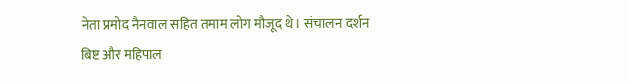नेता प्रमोद नैनवाल सहित तमाम लोग मौजूद थे। संचालन दर्शन बिष्ट और महिपाल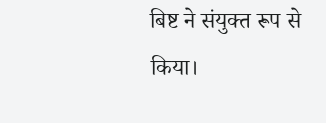बिष्ट ने संयुक्त रूप से किया।